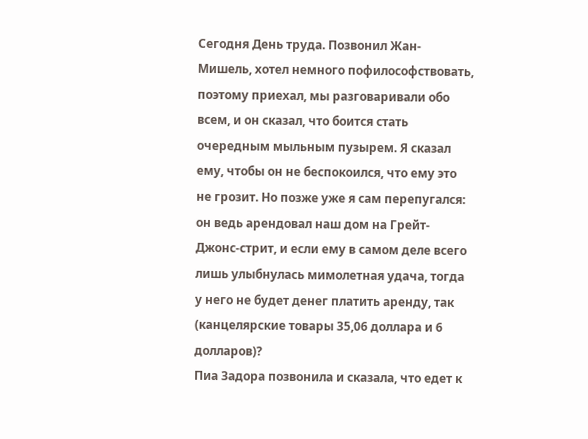Сегодня День труда. Позвонил Жан-Мишель, хотел немного пофилософствовать, поэтому приехал, мы разговаривали обо всем, и он сказал, что боится стать очередным мыльным пузырем. Я сказал ему, чтобы он не беспокоился, что ему это не грозит. Но позже уже я сам перепугался: он ведь арендовал наш дом на Грейт-Джонс-стрит, и если ему в самом деле всего лишь улыбнулась мимолетная удача, тогда у него не будет денег платить аренду, так (канцелярские товары 35,06 доллара и 6 долларов)?
Пиа Задора позвонила и сказала, что едет к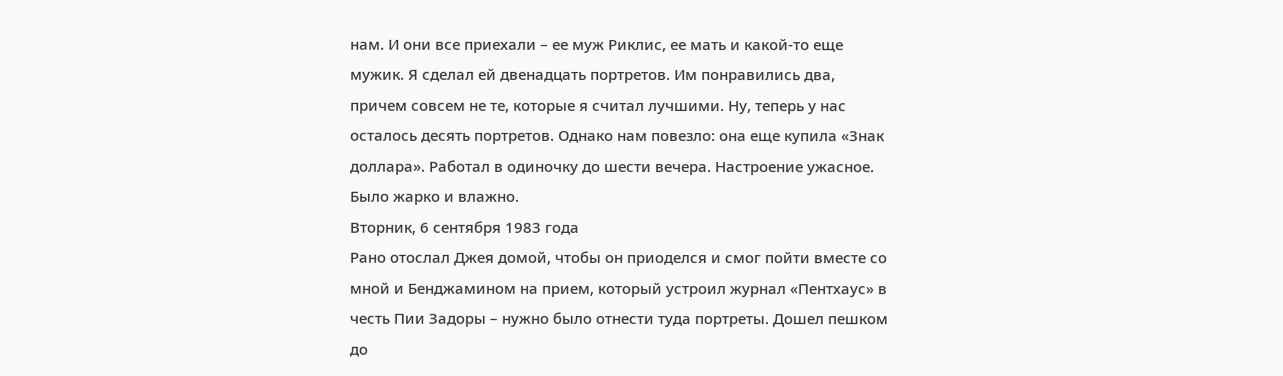нам. И они все приехали – ее муж Риклис, ее мать и какой-то еще мужик. Я сделал ей двенадцать портретов. Им понравились два, причем совсем не те, которые я считал лучшими. Ну, теперь у нас осталось десять портретов. Однако нам повезло: она еще купила «Знак доллара». Работал в одиночку до шести вечера. Настроение ужасное. Было жарко и влажно.
Вторник, 6 сентября 1983 года
Рано отослал Джея домой, чтобы он приоделся и смог пойти вместе со мной и Бенджамином на прием, который устроил журнал «Пентхаус» в честь Пии Задоры – нужно было отнести туда портреты. Дошел пешком до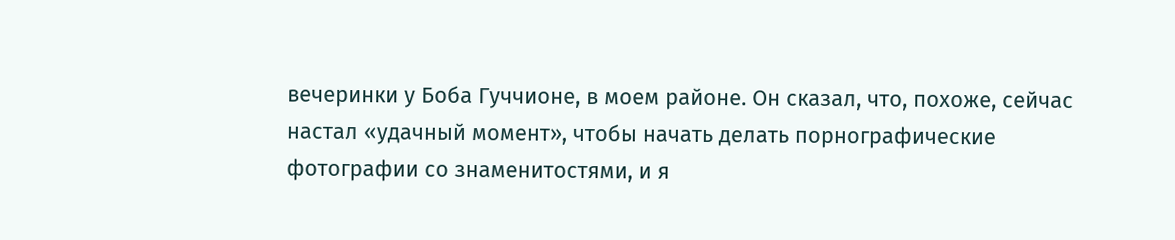вечеринки у Боба Гуччионе, в моем районе. Он сказал, что, похоже, сейчас настал «удачный момент», чтобы начать делать порнографические фотографии со знаменитостями, и я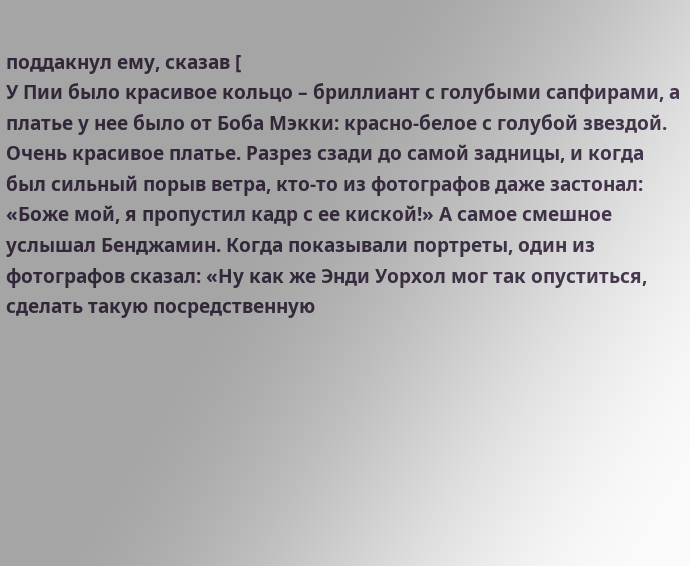поддакнул ему, сказав [
У Пии было красивое кольцо – бриллиант с голубыми сапфирами, а платье у нее было от Боба Мэкки: красно-белое с голубой звездой. Очень красивое платье. Разрез сзади до самой задницы, и когда был сильный порыв ветра, кто-то из фотографов даже застонал: «Боже мой, я пропустил кадр с ее киской!» А самое смешное услышал Бенджамин. Когда показывали портреты, один из фотографов сказал: «Ну как же Энди Уорхол мог так опуститься, сделать такую посредственную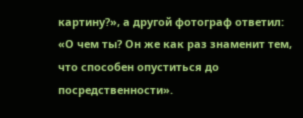картину?», а другой фотограф ответил: «О чем ты? Он же как раз знаменит тем, что способен опуститься до посредственности».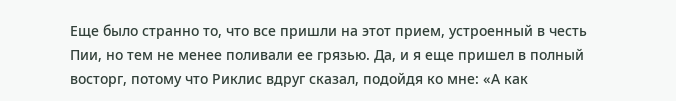Еще было странно то, что все пришли на этот прием, устроенный в честь Пии, но тем не менее поливали ее грязью. Да, и я еще пришел в полный восторг, потому что Риклис вдруг сказал, подойдя ко мне: «А как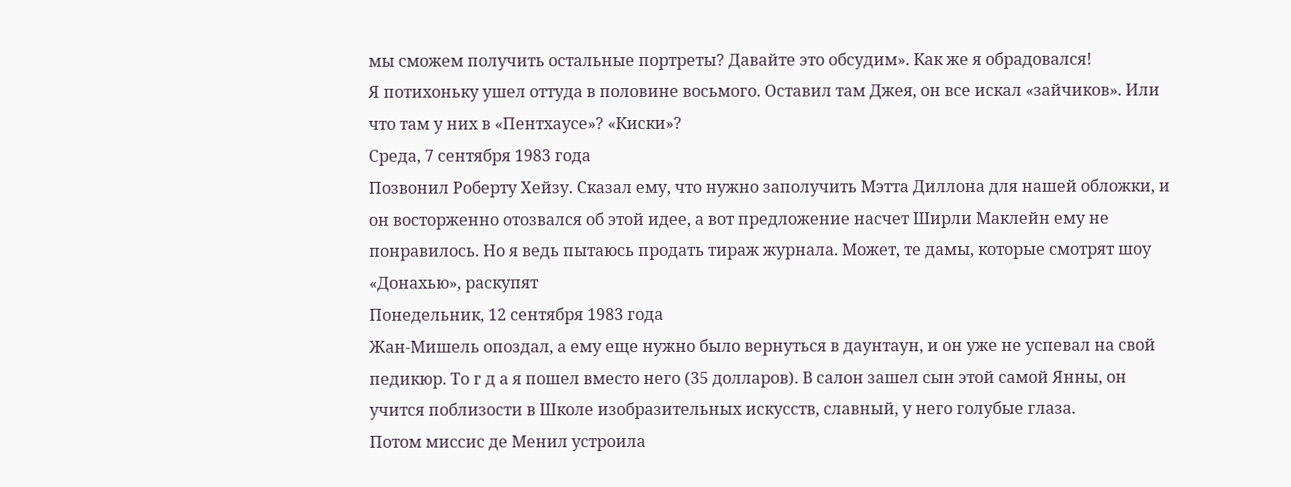мы сможем получить остальные портреты? Давайте это обсудим». Как же я обрадовался!
Я потихоньку ушел оттуда в половине восьмого. Оставил там Джея, он все искал «зайчиков». Или что там у них в «Пентхаусе»? «Киски»?
Среда, 7 сентября 1983 года
Позвонил Роберту Хейзу. Сказал ему, что нужно заполучить Мэтта Диллона для нашей обложки, и он восторженно отозвался об этой идее, а вот предложение насчет Ширли Маклейн ему не понравилось. Но я ведь пытаюсь продать тираж журнала. Может, те дамы, которые смотрят шоу «Донахью», раскупят
Понедельник, 12 сентября 1983 года
Жан-Мишель опоздал, а ему еще нужно было вернуться в даунтаун, и он уже не успевал на свой педикюр. То г д а я пошел вместо него (35 долларов). В салон зашел сын этой самой Янны, он учится поблизости в Школе изобразительных искусств, славный, у него голубые глаза.
Потом миссис де Менил устроила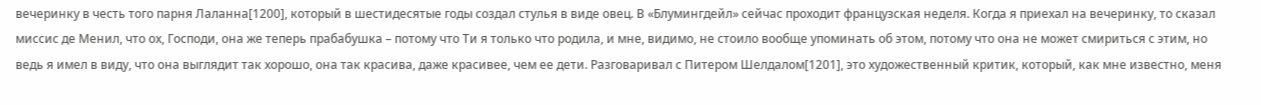вечеринку в честь того парня Лаланна[1200], который в шестидесятые годы создал стулья в виде овец. В «Блумингдейл» сейчас проходит французская неделя. Когда я приехал на вечеринку, то сказал миссис де Менил, что ох, Господи, она же теперь прабабушка – потому что Ти я только что родила, и мне, видимо, не стоило вообще упоминать об этом, потому что она не может смириться с этим, но ведь я имел в виду, что она выглядит так хорошо, она так красива, даже красивее, чем ее дети. Разговаривал с Питером Шелдалом[1201], это художественный критик, который, как мне известно, меня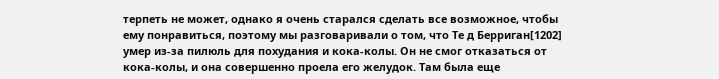терпеть не может, однако я очень старался сделать все возможное, чтобы ему понравиться, поэтому мы разговаривали о том, что Те д Берриган[1202] умер из-за пилюль для похудания и кока-колы. Он не смог отказаться от кока-колы, и она совершенно проела его желудок. Там была еще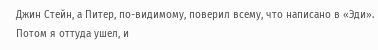Джин Стейн, а Питер, по-видимому, поверил всему, что написано в «Эди». Потом я оттуда ушел, и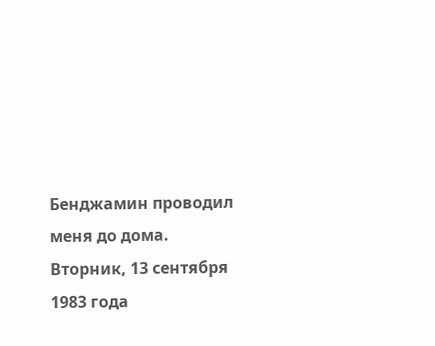Бенджамин проводил меня до дома.
Вторник, 13 сентября 1983 года